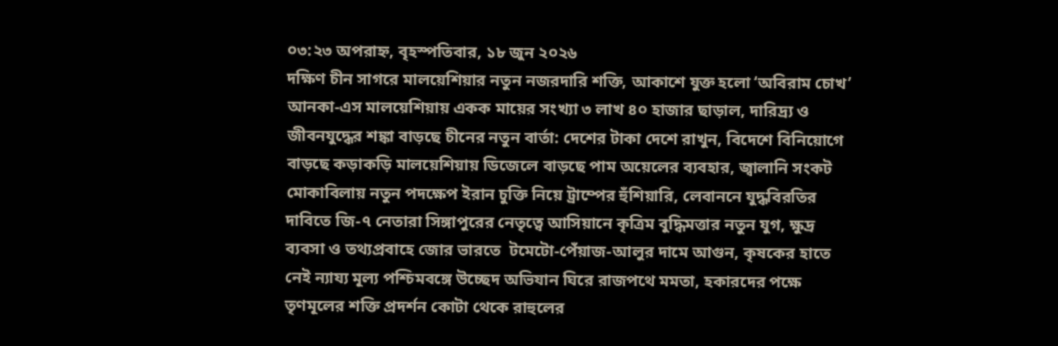০৩:২৩ অপরাহ্ন, বৃহস্পতিবার, ১৮ জুন ২০২৬
দক্ষিণ চীন সাগরে মালয়েশিয়ার নতুন নজরদারি শক্তি, আকাশে যুক্ত হলো ‘অবিরাম চোখ’ আনকা-এস মালয়েশিয়ায় একক মায়ের সংখ্যা ৩ লাখ ৪০ হাজার ছাড়াল, দারিদ্র্য ও জীবনযুদ্ধের শঙ্কা বাড়ছে চীনের নতুন বার্তা: দেশের টাকা দেশে রাখুন, বিদেশে বিনিয়োগে বাড়ছে কড়াকড়ি মালয়েশিয়ায় ডিজেলে বাড়ছে পাম অয়েলের ব্যবহার, জ্বালানি সংকট মোকাবিলায় নতুন পদক্ষেপ ইরান চুক্তি নিয়ে ট্রাম্পের হুঁশিয়ারি, লেবাননে যুদ্ধবিরতির দাবিতে জি-৭ নেতারা সিঙ্গাপুরের নেতৃত্বে আসিয়ানে কৃত্রিম বুদ্ধিমত্তার নতুন যুগ, ক্ষুদ্র ব্যবসা ও তথ্যপ্রবাহে জোর ভারতে  টমেটো-পেঁয়াজ-আলুর দামে আগুন, কৃষকের হাতে নেই ন্যায্য মূল্য পশ্চিমবঙ্গে উচ্ছেদ অভিযান ঘিরে রাজপথে মমতা, হকারদের পক্ষে তৃণমূলের শক্তি প্রদর্শন কোটা থেকে রাহুলের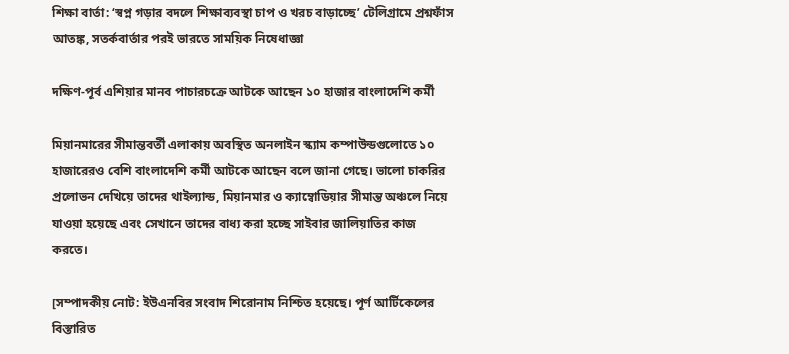শিক্ষা বার্তা: ‘স্বপ্ন গড়ার বদলে শিক্ষাব্যবস্থা চাপ ও খরচ বাড়াচ্ছে’ টেলিগ্রামে প্রশ্নফাঁস আতঙ্ক, সতর্কবার্তার পরই ভারতে সাময়িক নিষেধাজ্ঞা

দক্ষিণ-পূর্ব এশিয়ার মানব পাচারচক্রে আটকে আছেন ১০ হাজার বাংলাদেশি কর্মী

মিয়ানমারের সীমান্তবর্তী এলাকায় অবস্থিত অনলাইন স্ক্যাম কম্পাউন্ডগুলোতে ১০ হাজারেরও বেশি বাংলাদেশি কর্মী আটকে আছেন বলে জানা গেছে। ভালো চাকরির প্রলোভন দেখিয়ে তাদের থাইল্যান্ড, মিয়ানমার ও ক্যাম্বোডিয়ার সীমান্ত অঞ্চলে নিয়ে যাওয়া হয়েছে এবং সেখানে তাদের বাধ্য করা হচ্ছে সাইবার জালিয়াতির কাজ করতে।

[সম্পাদকীয় নোট: ইউএনবির সংবাদ শিরোনাম নিশ্চিত হয়েছে। পূর্ণ আর্টিকেলের বিস্তারিত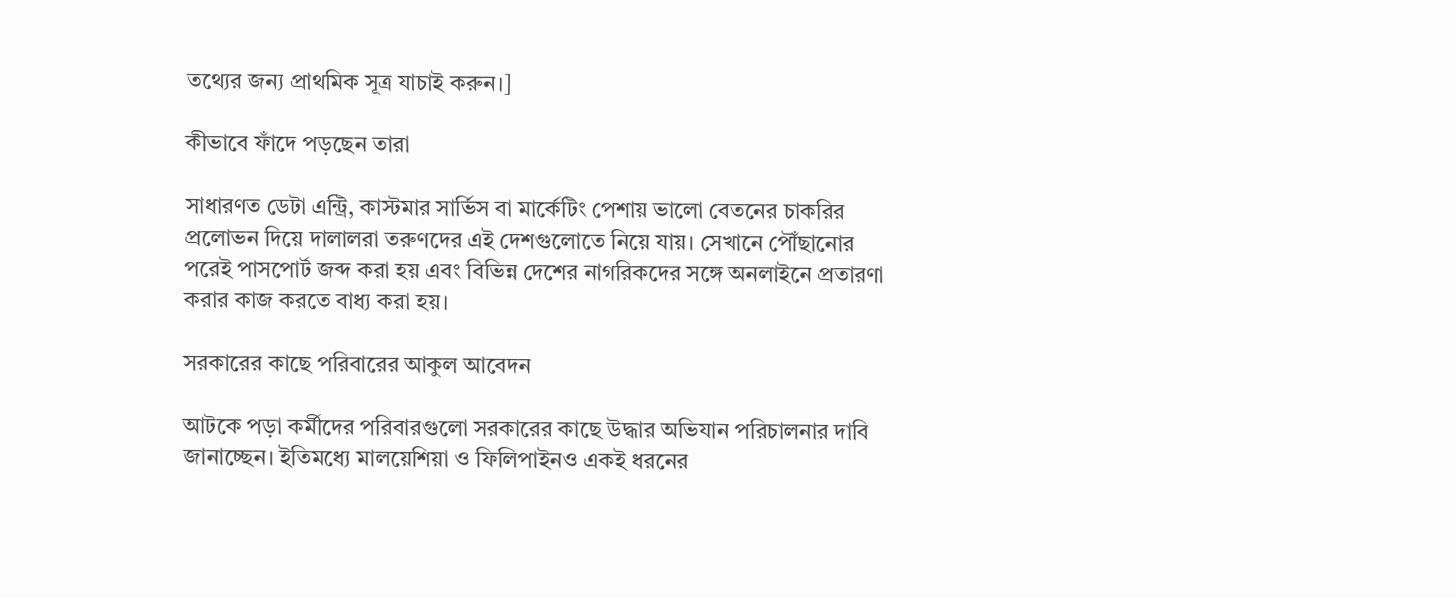তথ্যের জন্য প্রাথমিক সূত্র যাচাই করুন।]

কীভাবে ফাঁদে পড়ছেন তারা

সাধারণত ডেটা এন্ট্রি, কাস্টমার সার্ভিস বা মার্কেটিং পেশায় ভালো বেতনের চাকরির প্রলোভন দিয়ে দালালরা তরুণদের এই দেশগুলোতে নিয়ে যায়। সেখানে পৌঁছানোর পরেই পাসপোর্ট জব্দ করা হয় এবং বিভিন্ন দেশের নাগরিকদের সঙ্গে অনলাইনে প্রতারণা করার কাজ করতে বাধ্য করা হয়।

সরকারের কাছে পরিবারের আকুল আবেদন

আটকে পড়া কর্মীদের পরিবারগুলো সরকারের কাছে উদ্ধার অভিযান পরিচালনার দাবি জানাচ্ছেন। ইতিমধ্যে মালয়েশিয়া ও ফিলিপাইনও একই ধরনের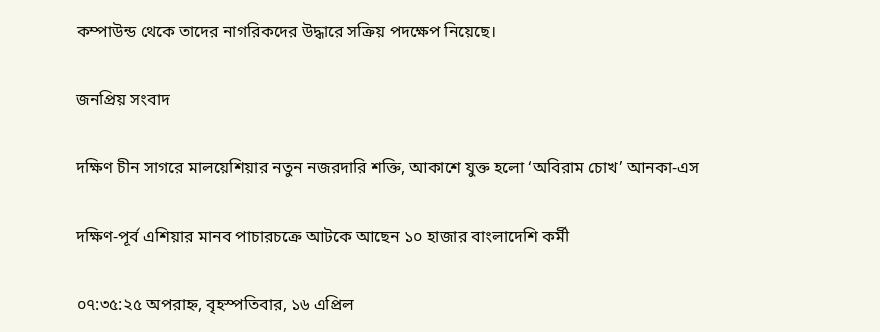কম্পাউন্ড থেকে তাদের নাগরিকদের উদ্ধারে সক্রিয় পদক্ষেপ নিয়েছে।

জনপ্রিয় সংবাদ

দক্ষিণ চীন সাগরে মালয়েশিয়ার নতুন নজরদারি শক্তি, আকাশে যুক্ত হলো ‘অবিরাম চোখ’ আনকা-এস

দক্ষিণ-পূর্ব এশিয়ার মানব পাচারচক্রে আটকে আছেন ১০ হাজার বাংলাদেশি কর্মী

০৭:৩৫:২৫ অপরাহ্ন, বৃহস্পতিবার, ১৬ এপ্রিল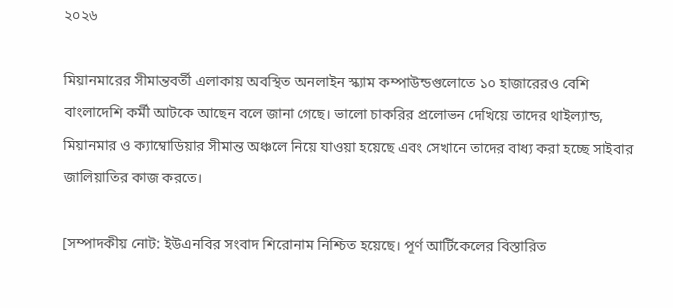২০২৬

মিয়ানমারের সীমান্তবর্তী এলাকায় অবস্থিত অনলাইন স্ক্যাম কম্পাউন্ডগুলোতে ১০ হাজারেরও বেশি বাংলাদেশি কর্মী আটকে আছেন বলে জানা গেছে। ভালো চাকরির প্রলোভন দেখিয়ে তাদের থাইল্যান্ড, মিয়ানমার ও ক্যাম্বোডিয়ার সীমান্ত অঞ্চলে নিয়ে যাওয়া হয়েছে এবং সেখানে তাদের বাধ্য করা হচ্ছে সাইবার জালিয়াতির কাজ করতে।

[সম্পাদকীয় নোট: ইউএনবির সংবাদ শিরোনাম নিশ্চিত হয়েছে। পূর্ণ আর্টিকেলের বিস্তারিত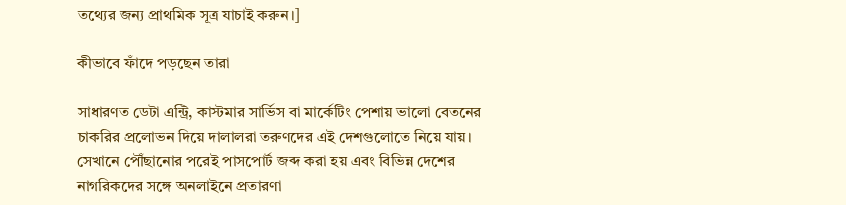তথ্যের জন্য প্রাথমিক সূত্র যাচাই করুন।]

কীভাবে ফাঁদে পড়ছেন তারা

সাধারণত ডেটা এন্ট্রি, কাস্টমার সার্ভিস বা মার্কেটিং পেশায় ভালো বেতনের চাকরির প্রলোভন দিয়ে দালালরা তরুণদের এই দেশগুলোতে নিয়ে যায়। সেখানে পৌঁছানোর পরেই পাসপোর্ট জব্দ করা হয় এবং বিভিন্ন দেশের নাগরিকদের সঙ্গে অনলাইনে প্রতারণা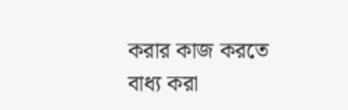করার কাজ করতে বাধ্য করা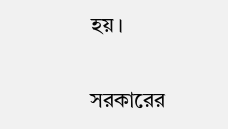হয়।

সরকারের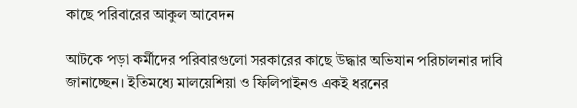কাছে পরিবারের আকুল আবেদন

আটকে পড়া কর্মীদের পরিবারগুলো সরকারের কাছে উদ্ধার অভিযান পরিচালনার দাবি জানাচ্ছেন। ইতিমধ্যে মালয়েশিয়া ও ফিলিপাইনও একই ধরনের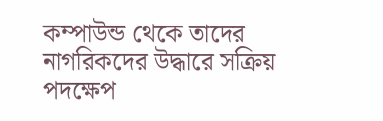কম্পাউন্ড থেকে তাদের নাগরিকদের উদ্ধারে সক্রিয় পদক্ষেপ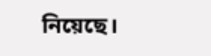নিয়েছে।